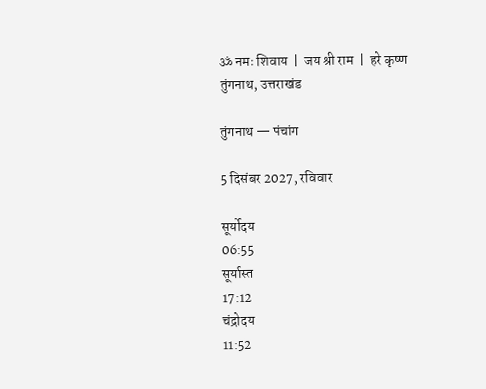ॐ नमः शिवाय  |  जय श्री राम  |  हरे कृष्ण
तुंगनाथ, उत्तराखंड

तुंगनाथ — पंचांग

5 दिसंबर 2027, रविवार

सूर्योदय
06:55
सूर्यास्त
17:12
चंद्रोदय
11:52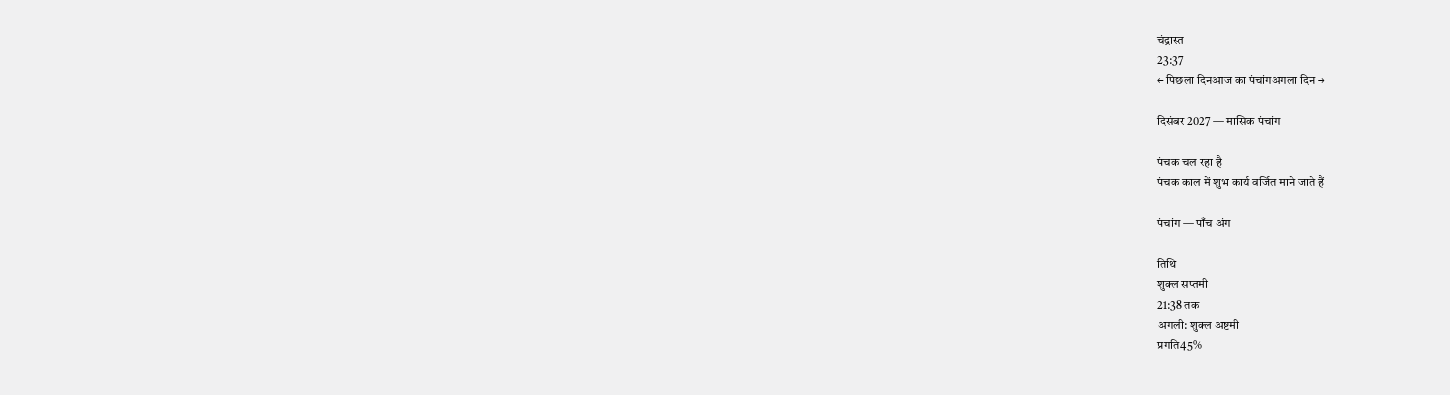चंद्रास्त
23:37
← पिछला दिनआज का पंचांगअगला दिन →

दिसंबर 2027 — मासिक पंचांग

पंचक चल रहा है
पंचक काल में शुभ कार्य वर्जित माने जाते हैं

पंचांग — पाँच अंग

तिथि
शुक्ल सप्तमी
21:38 तक
अगली: शुक्ल अष्टमी
प्रगति45%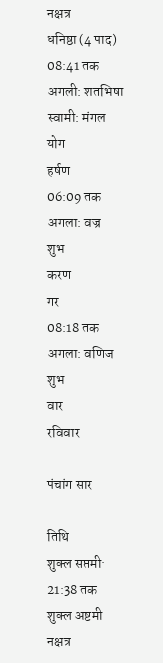नक्षत्र
धनिष्ठा (4 पाद)
08:41 तक
अगली: शतभिषा
स्वामी: मंगल
योग
हर्षण
06:09 तक
अगला: वज्र
शुभ
करण
गर
08:18 तक
अगला: वणिज
शुभ
वार
रविवार

पंचांग सार

तिथि
शुक्ल सप्तमी· 21:38 तक
शुक्ल अष्टमी
नक्षत्र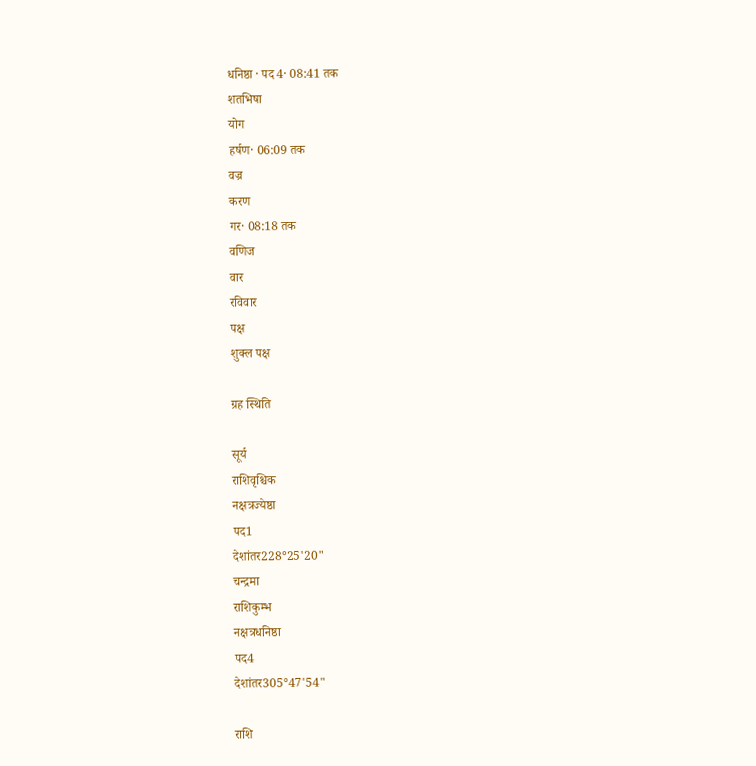धनिष्ठा · पद 4· 08:41 तक
शतभिषा
योग
हर्षण· 06:09 तक
वज्र
करण
गर· 08:18 तक
वणिज
वार
रविवार
पक्ष
शुक्ल पक्ष

ग्रह स्थिति

सूर्य
राशिवृश्चिक
नक्षत्रज्येष्ठा
पद1
देशांतर228°25'20"
चन्द्रमा
राशिकुम्भ
नक्षत्रधनिष्ठा
पद4
देशांतर305°47'54"

राशि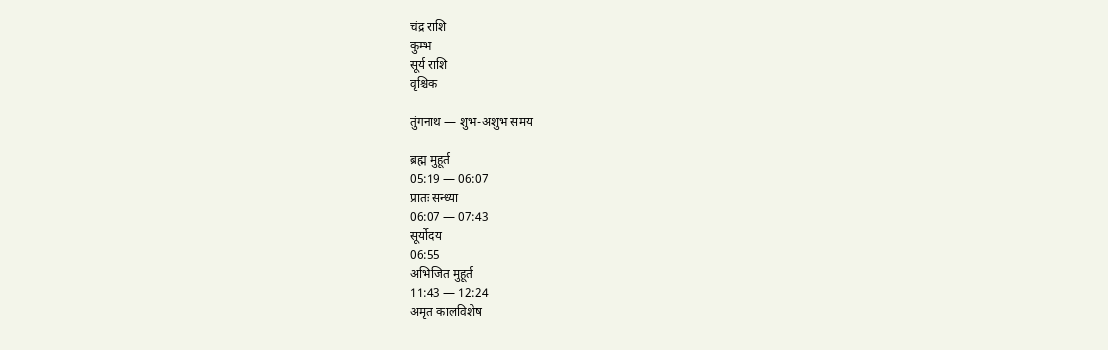चंद्र राशि
कुम्भ
सूर्य राशि
वृश्चिक

तुंगनाथ — शुभ-अशुभ समय

ब्रह्म मुहूर्त
05:19 — 06:07
प्रातः सन्ध्या
06:07 — 07:43
सूर्योदय
06:55
अभिजित मुहूर्त
11:43 — 12:24
अमृत कालविशेष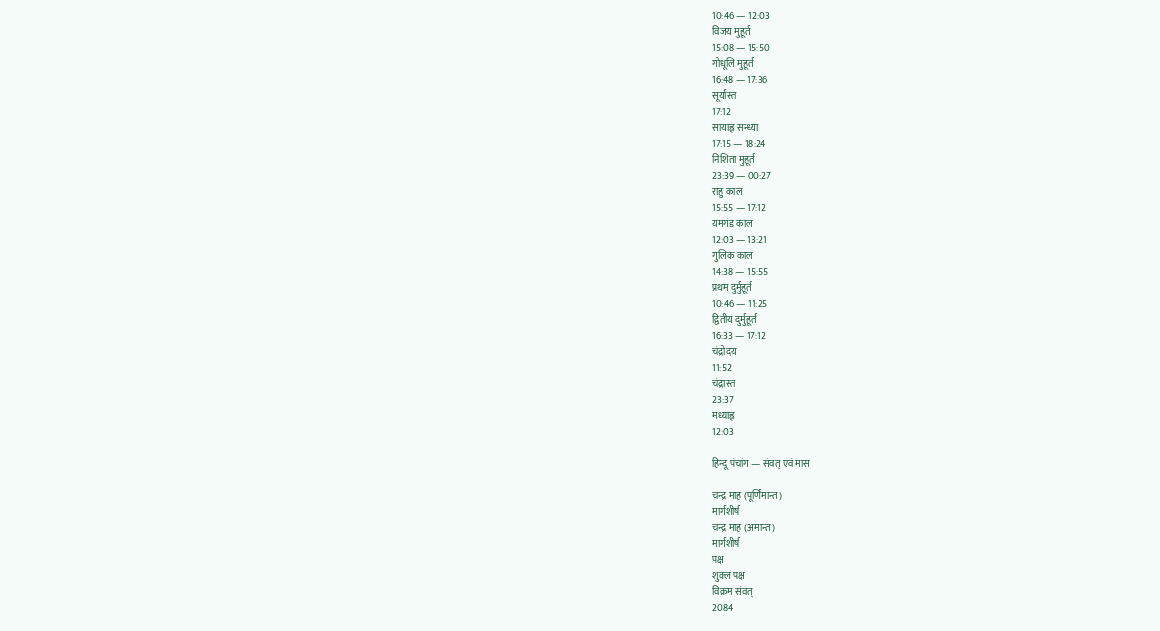10:46 — 12:03
विजय मुहूर्त
15:08 — 15:50
गोधूलि मुहूर्त
16:48 — 17:36
सूर्यास्त
17:12
सायाह्न सन्ध्या
17:15 — 18:24
निशिता मुहूर्त
23:39 — 00:27
राहु काल
15:55 — 17:12
यमगंड काल
12:03 — 13:21
गुलिक काल
14:38 — 15:55
प्रथम दुर्मुहूर्त
10:46 — 11:25
द्वितीय दुर्मुहूर्त
16:33 — 17:12
चंद्रोदय
11:52
चंद्रास्त
23:37
मध्याह्न
12:03

हिन्दू पंचांग — संवत् एवं मास

चन्द्र माह (पूर्णिमान्त)
मार्गशीर्ष
चन्द्र माह (अमान्त)
मार्गशीर्ष
पक्ष
शुक्ल पक्ष
विक्रम संवत्
2084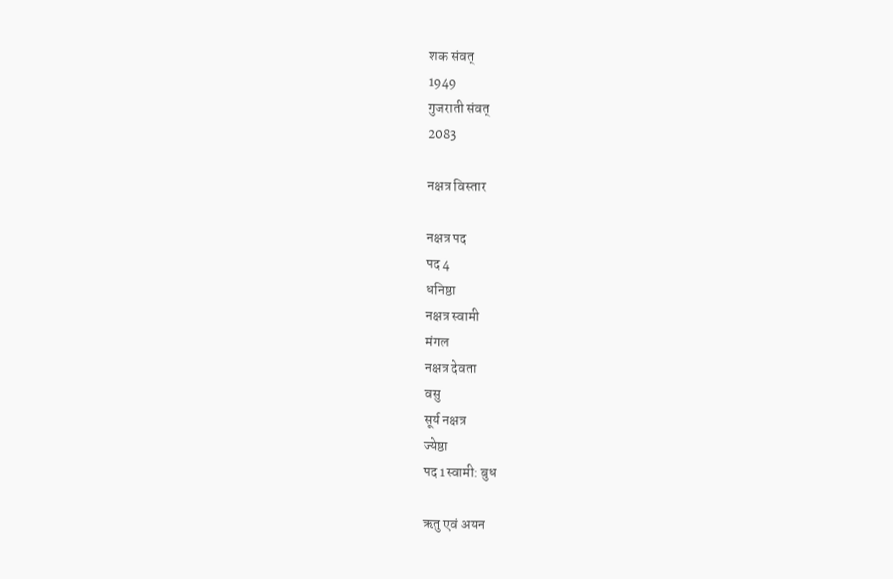शक संवत्
1949
गुजराती संवत्
2083

नक्षत्र विस्तार

नक्षत्र पद
पद 4
धनिष्ठा
नक्षत्र स्वामी
मंगल
नक्षत्र देवता
वसु
सूर्य नक्षत्र
ज्येष्ठा
पद 1स्वामी: बुध

ऋतु एवं अयन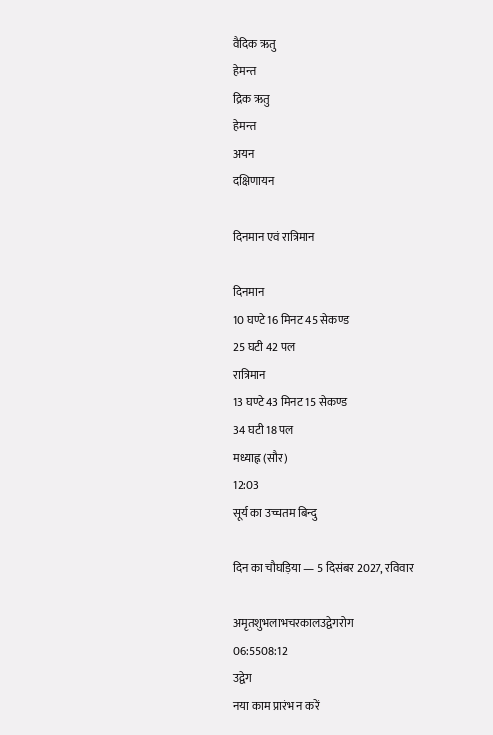वैदिक ऋतु
हेमन्त
द्रिक ऋतु
हेमन्त
अयन
दक्षिणायन

दिनमान एवं रात्रिमान

दिनमान
10 घण्टे 16 मिनट 45 सेकण्ड
25 घटी 42 पल
रात्रिमान
13 घण्टे 43 मिनट 15 सेकण्ड
34 घटी 18 पल
मध्याह्न (सौर)
12:03
सूर्य का उच्चतम बिन्दु

दिन का चौघड़िया — 5 दिसंबर 2027, रविवार

अमृतशुभलाभचरकालउद्वेगरोग
06:5508:12
उद्वेग
नया काम प्रारंभ न करें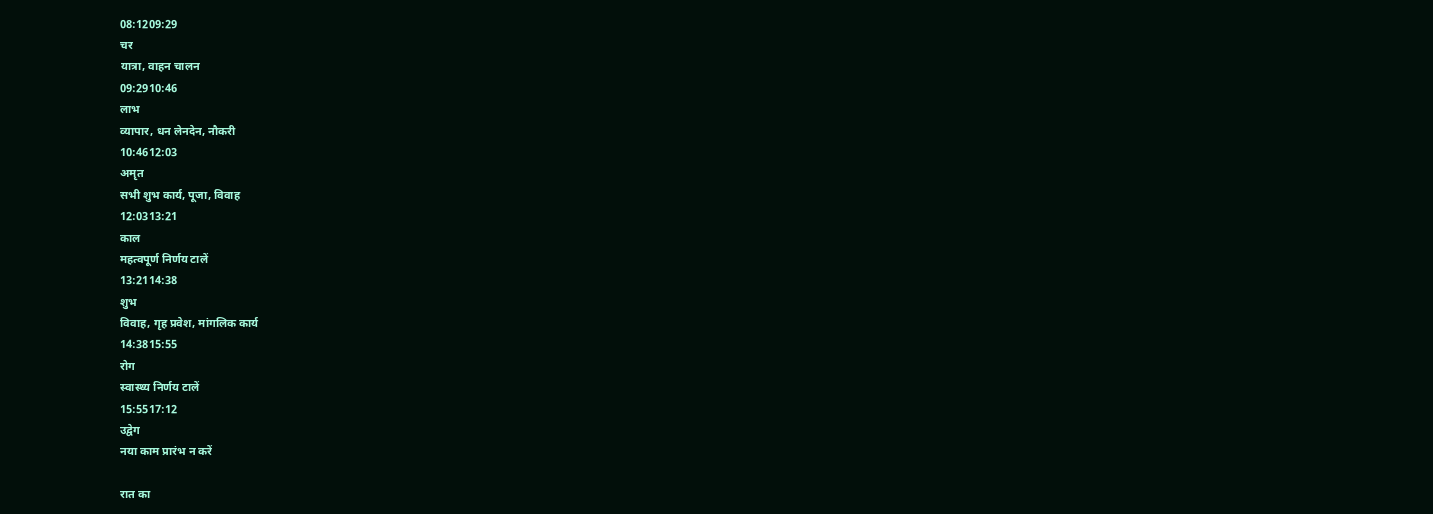08:1209:29
चर
यात्रा, वाहन चालन
09:2910:46
लाभ
व्यापार, धन लेनदेन, नौकरी
10:4612:03
अमृत
सभी शुभ कार्य, पूजा, विवाह
12:0313:21
काल
महत्वपूर्ण निर्णय टालें
13:2114:38
शुभ
विवाह, गृह प्रवेश, मांगलिक कार्य
14:3815:55
रोग
स्वास्थ्य निर्णय टालें
15:5517:12
उद्वेग
नया काम प्रारंभ न करें

रात का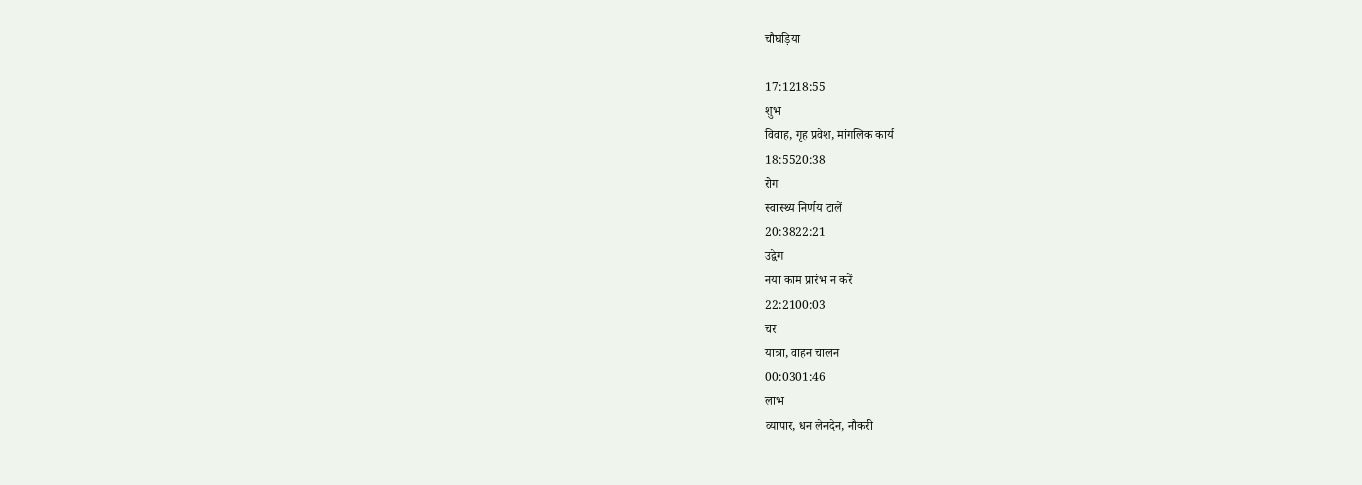चौघड़िया

17:1218:55
शुभ
विवाह, गृह प्रवेश, मांगलिक कार्य
18:5520:38
रोग
स्वास्थ्य निर्णय टालें
20:3822:21
उद्वेग
नया काम प्रारंभ न करें
22:2100:03
चर
यात्रा, वाहन चालन
00:0301:46
लाभ
व्यापार, धन लेनदेन, नौकरी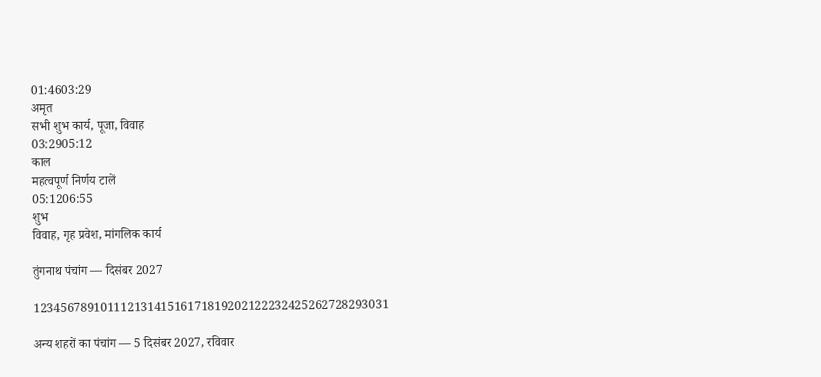01:4603:29
अमृत
सभी शुभ कार्य, पूजा, विवाह
03:2905:12
काल
महत्वपूर्ण निर्णय टालें
05:1206:55
शुभ
विवाह, गृह प्रवेश, मांगलिक कार्य

तुंगनाथ पंचांग — दिसंबर 2027

12345678910111213141516171819202122232425262728293031

अन्य शहरों का पंचांग — 5 दिसंबर 2027, रविवार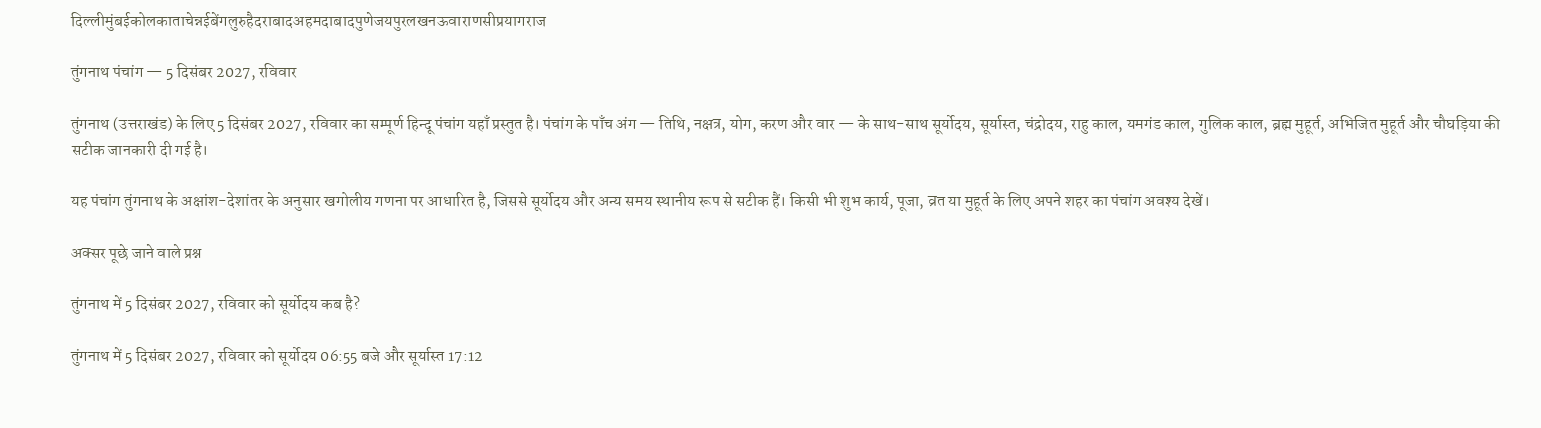दिल्लीमुंबईकोलकाताचेन्नईबेंगलुरुहैदराबादअहमदाबादपुणेजयपुरलखनऊवाराणसीप्रयागराज

तुंगनाथ पंचांग — 5 दिसंबर 2027, रविवार

तुंगनाथ (उत्तराखंड) के लिए 5 दिसंबर 2027, रविवार का सम्पूर्ण हिन्दू पंचांग यहाँ प्रस्तुत है। पंचांग के पाँच अंग — तिथि, नक्षत्र, योग, करण और वार — के साथ-साथ सूर्योदय, सूर्यास्त, चंद्रोदय, राहु काल, यमगंड काल, गुलिक काल, ब्रह्म मुहूर्त, अभिजित मुहूर्त और चौघड़िया की सटीक जानकारी दी गई है।

यह पंचांग तुंगनाथ के अक्षांश-देशांतर के अनुसार खगोलीय गणना पर आधारित है, जिससे सूर्योदय और अन्य समय स्थानीय रूप से सटीक हैं। किसी भी शुभ कार्य, पूजा, व्रत या मुहूर्त के लिए अपने शहर का पंचांग अवश्य देखें।

अक्सर पूछे जाने वाले प्रश्न

तुंगनाथ में 5 दिसंबर 2027, रविवार को सूर्योदय कब है?

तुंगनाथ में 5 दिसंबर 2027, रविवार को सूर्योदय 06:55 बजे और सूर्यास्त 17:12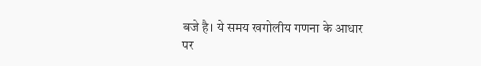बजे है। ये समय खगोलीय गणना के आधार पर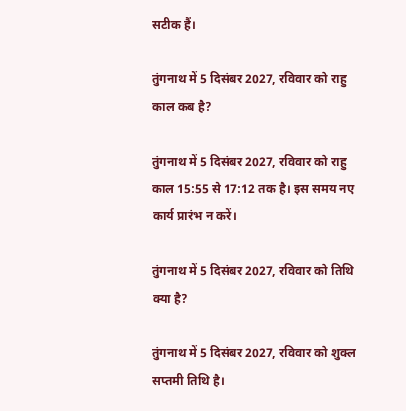सटीक हैं।

तुंगनाथ में 5 दिसंबर 2027, रविवार को राहु काल कब है?

तुंगनाथ में 5 दिसंबर 2027, रविवार को राहु काल 15:55 से 17:12 तक है। इस समय नए कार्य प्रारंभ न करें।

तुंगनाथ में 5 दिसंबर 2027, रविवार को तिथि क्या है?

तुंगनाथ में 5 दिसंबर 2027, रविवार को शुक्ल सप्तमी तिथि है।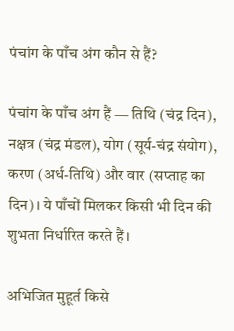पंचांग के पाँच अंग कौन से हैं?

पंचांग के पाँच अंग हैं — तिथि (चंद्र दिन), नक्षत्र (चंद्र मंडल), योग (सूर्य-चंद्र संयोग), करण (अर्ध-तिथि) और वार (सप्ताह का दिन)। ये पाँचों मिलकर किसी भी दिन की शुभता निर्धारित करते हैं।

अभिजित मुहूर्त किसे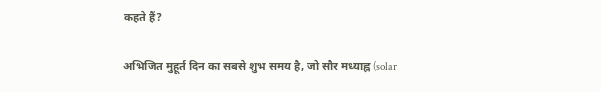कहते हैं?

अभिजित मुहूर्त दिन का सबसे शुभ समय है, जो सौर मध्याह्न (solar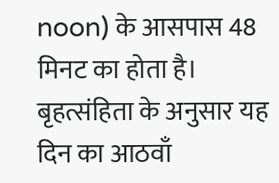noon) के आसपास 48 मिनट का होता है। बृहत्संहिता के अनुसार यह दिन का आठवाँ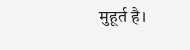मुहूर्त है।